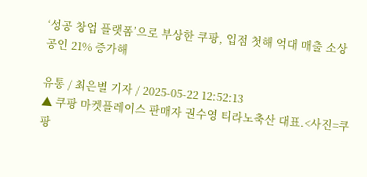‘성공 창업 플랫폼’으로 부상한 쿠팡, 입점 첫해 억대 매출 소상공인 21% 증가해

유통 / 최은별 기자 / 2025-05-22 12:52:13
▲ 쿠팡 마켓플레이스 판매자 권수영 티라노축산 대표.<사진=쿠팡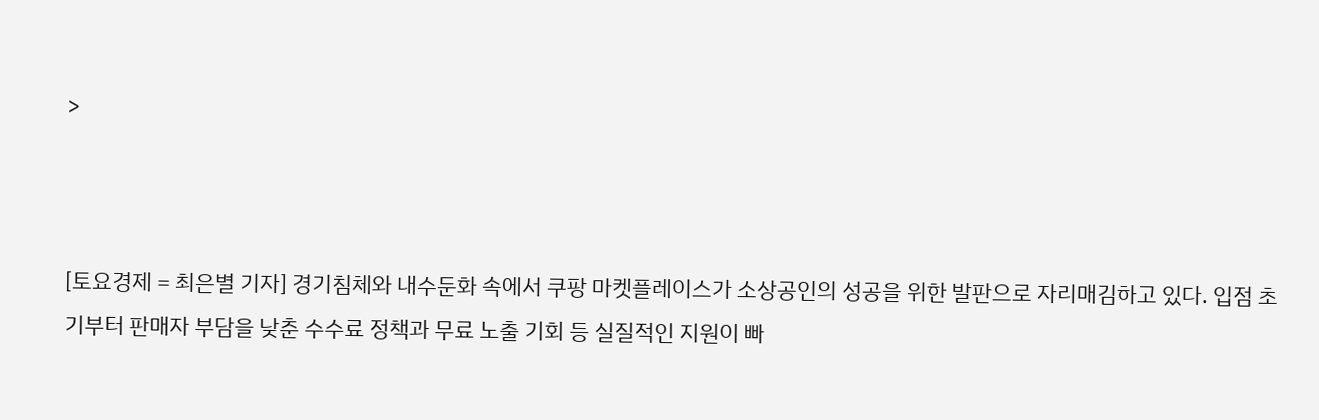>



[토요경제 = 최은별 기자] 경기침체와 내수둔화 속에서 쿠팡 마켓플레이스가 소상공인의 성공을 위한 발판으로 자리매김하고 있다. 입점 초기부터 판매자 부담을 낮춘 수수료 정책과 무료 노출 기회 등 실질적인 지원이 빠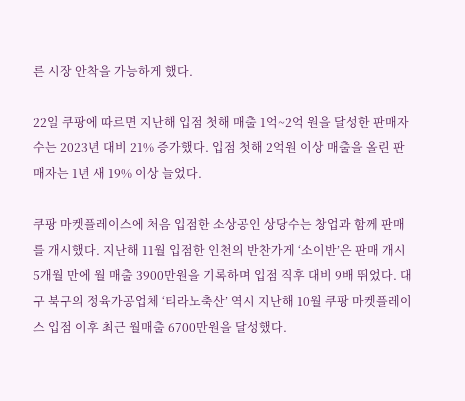른 시장 안착을 가능하게 했다.

22일 쿠팡에 따르면 지난해 입점 첫해 매출 1억~2억 원을 달성한 판매자 수는 2023년 대비 21% 증가했다. 입점 첫해 2억원 이상 매출을 올린 판매자는 1년 새 19% 이상 늘었다.

쿠팡 마켓플레이스에 처음 입점한 소상공인 상당수는 창업과 함께 판매를 개시했다. 지난해 11월 입점한 인천의 반찬가게 ‘소이반’은 판매 개시 5개월 만에 월 매출 3900만원을 기록하며 입점 직후 대비 9배 뛰었다. 대구 북구의 정육가공업체 ‘티라노축산’ 역시 지난해 10월 쿠팡 마켓플레이스 입점 이후 최근 월매출 6700만원을 달성했다.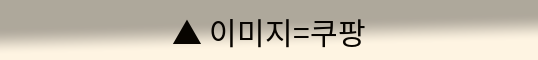▲ 이미지=쿠팡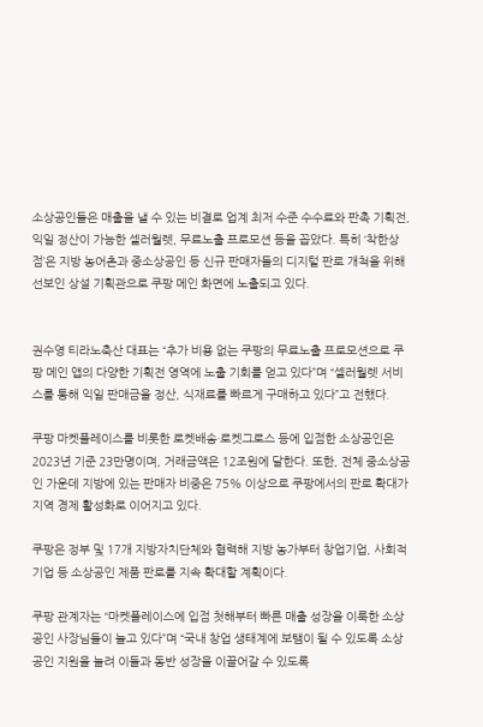소상공인들은 매출을 낼 수 있는 비결로 업계 최저 수준 수수료와 판촉 기획전, 익일 정산이 가능한 셀러월렛, 무료노출 프로모션 등을 꼽았다. 특히 ‘착한상점’은 지방 농어촌과 중소상공인 등 신규 판매자들의 디지털 판로 개척을 위해 선보인 상설 기획관으로 쿠팡 메인 화면에 노출되고 있다.


권수영 티라노축산 대표는 “추가 비용 없는 쿠팡의 무료노출 프로모션으로 쿠팡 메인 앱의 다양한 기획전 영역에 노출 기회를 얻고 있다”며 “셀러월렛 서비스를 통해 익일 판매금을 정산, 식재료를 빠르게 구매하고 있다”고 전했다.

쿠팡 마켓플레이스를 비롯한 로켓배송·로켓그로스 등에 입점한 소상공인은 2023년 기준 23만명이며, 거래금액은 12조원에 달한다. 또한, 전체 중소상공인 가운데 지방에 있는 판매자 비중은 75% 이상으로 쿠팡에서의 판로 확대가 지역 경제 활성화로 이어지고 있다.

쿠팡은 정부 및 17개 지방자치단체와 협력해 지방 농가부터 창업기업, 사회적 기업 등 소상공인 제품 판로를 지속 확대할 계획이다.

쿠팡 관계자는 “마켓플레이스에 입점 첫해부터 빠른 매출 성장을 이룩한 소상공인 사장님들이 늘고 있다”며 “국내 창업 생태계에 보탬이 될 수 있도록 소상공인 지원을 늘려 이들과 동반 성장을 이끌어갈 수 있도록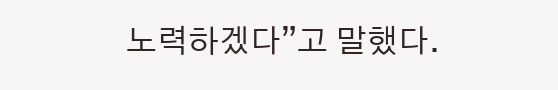노력하겠다”고 말했다.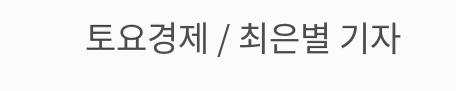토요경제 / 최은별 기자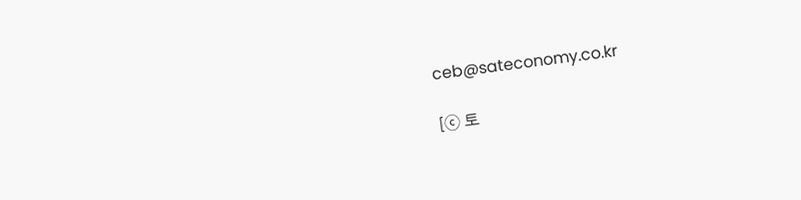ceb@sateconomy.co.kr

[ⓒ 토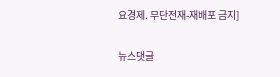요경제. 무단전재-재배포 금지]

뉴스댓글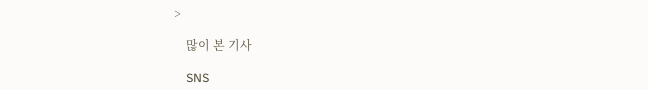>

    많이 본 기사

    SNS